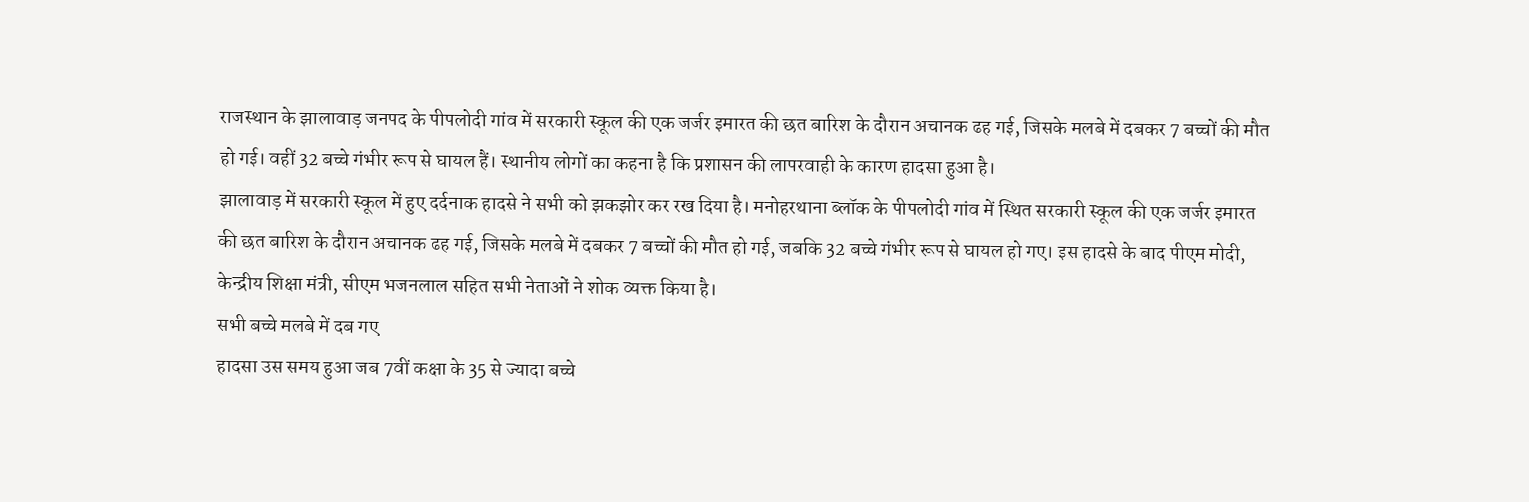राजस्थान के झालावाड़ जनपद के पीपलोदी गांव में सरकारी स्कूल की एक जर्जर इमारत की छत बारिश के दौरान अचानक ढह गई, जिसके मलबे में दबकर 7 बच्चों की मौत हो गई। वहीं 32 बच्चे गंभीर रूप से घायल हैं। स्थानीय लोगों का कहना है कि प्रशासन की लापरवाही के कारण हादसा हुआ है।
झालावाड़ में सरकारी स्कूल में हुए दर्दनाक हादसे ने सभी को झकझोर कर रख दिया है। मनोहरथाना ब्लॉक के पीपलोदी गांव में स्थित सरकारी स्कूल की एक जर्जर इमारत की छत बारिश के दौरान अचानक ढह गई, जिसके मलबे में दबकर 7 बच्चों की मौत हो गई, जबकि 32 बच्चे गंभीर रूप से घायल हो गए। इस हादसे के बाद पीएम मोदी, केन्द्रीय शिक्षा मंत्री, सीएम भजनलाल सहित सभी नेताओं ने शोक व्यक्त किया है।
सभी बच्चे मलबे में दब गए
हादसा उस समय हुआ जब 7वीं कक्षा के 35 से ज्यादा बच्चे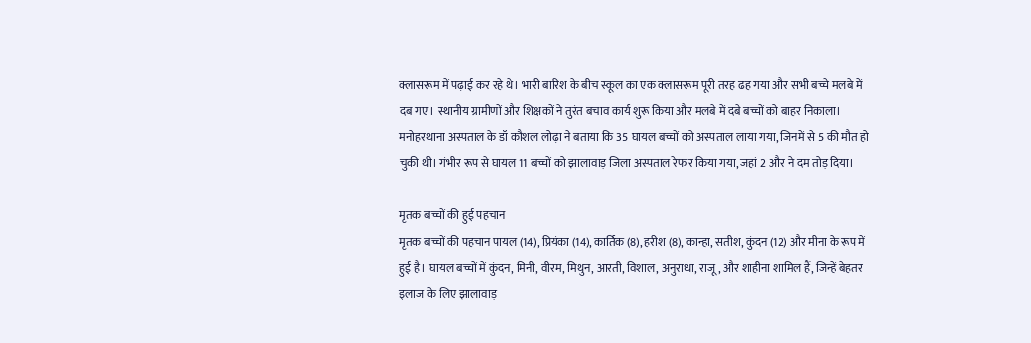क्लासरूम में पढ़ाई कर रहे थे। भारी बारिश के बीच स्कूल का एक क्लासरूम पूरी तरह ढह गया और सभी बच्चे मलबे में दब गए। स्थानीय ग्रामीणों और शिक्षकों ने तुरंत बचाव कार्य शुरू किया और मलबे में दबे बच्चों को बाहर निकाला। मनोहरथाना अस्पताल के डॉ कौशल लोढ़ा ने बताया कि 35 घायल बच्चों को अस्पताल लाया गया, जिनमें से 5 की मौत हो चुकी थी। गंभीर रूप से घायल 11 बच्चों को झालावाड़ जिला अस्पताल रेफर किया गया, जहां 2 और ने दम तोड़ दिया।

मृतक बच्चों की हुई पहचान
मृतक बच्चों की पहचान पायल (14), प्रियंका (14), कार्तिक (8), हरीश (8), कान्हा, सतीश, कुंदन (12) और मीना के रूप में हुई है। घायल बच्चों में कुंदन, मिनी, वीरम, मिथुन, आरती, विशाल, अनुराधा, राजू, और शाहीना शामिल हैं, जिन्हें बेहतर इलाज के लिए झालावाड़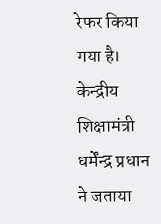रेफर किया गया है।
केन्द्रीय शिक्षामंत्री धर्मेंन्द्र प्रधान ने जताया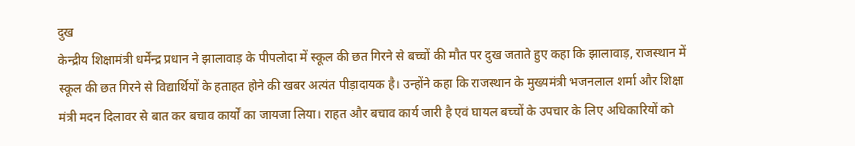दुख
केन्द्रीय शिक्षामंत्री धर्मेंन्द्र प्रधान ने झालावाड़ के पीपलोदा में स्कूल की छत गिरने से बच्चों की मौत पर दुख जताते हुए कहा कि झालावाड़, राजस्थान में स्कूल की छत गिरने से विद्यार्थियों के हताहत होने की खबर अत्यंत पीड़ादायक है। उन्होंने कहा कि राजस्थान के मुख्यमंत्री भजनलाल शर्मा और शिक्षा मंत्री मदन दिलावर से बात कर बचाव कार्यों का जायजा लिया। राहत और बचाव कार्य जारी है एवं घायल बच्चों के उपचार के लिए अधिकारियों को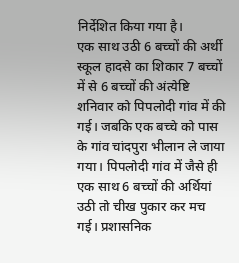निर्देशित किया गया है।
एक साथ उठी 6 बच्चों की अर्थी
स्कूल हादसे का शिकार 7 बच्चों में से 6 बच्चों की अंत्येष्टि शनिवार को पिपलोदी गांव में की गई। जबकि एक बच्चे को पास के गांव चांदपुरा भीलान ले जाया गया। पिपलोदी गांव में जैसे ही एक साथ 6 बच्चों की अर्थियां उठी तो चीख पुकार कर मच गई। प्रशासनिक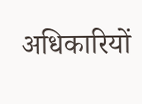अधिकारियों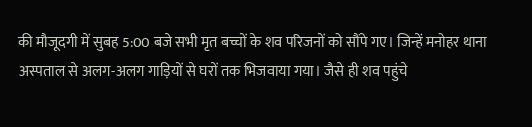की मौजूदगी में सुबह 5:00 बजे सभी मृत बच्चों के शव परिजनों को सौंपे गए। जिन्हें मनोहर थाना अस्पताल से अलग-अलग गाड़ियों से घरों तक भिजवाया गया। जैसे ही शव पहुंचे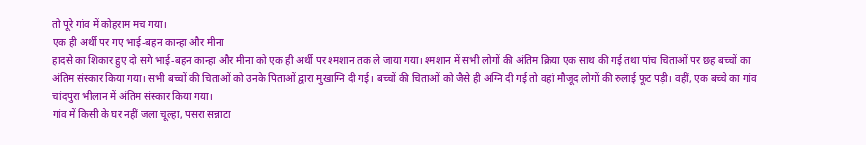तो पूरे गांव में कोहराम मच गया।
एक ही अर्थी पर गए भाई-बहन कान्हा और मीना
हादसे का शिकार हुए दो सगे भाई-बहन कान्हा और मीना को एक ही अर्थी पर श्मशान तक ले जाया गया। श्मशान में सभी लोगों की अंतिम क्रिया एक साथ की गई तथा पांच चिताओं पर छह बच्चों का अंतिम संस्कार किया गया। सभी बच्चों की चिताओं को उनके पिताओं द्वारा मुखाग्नि दी गई। बच्चों की चिताओं को जैसे ही अग्नि दी गई तो वहां मौजूद लोगों की रुलाई फूट पड़ी। वहीं, एक बच्चे का गांव चांदपुरा भीलान में अंतिम संस्कार किया गया।
गांव में किसी के घर नहीं जला चूल्हा, पसरा सन्नाटा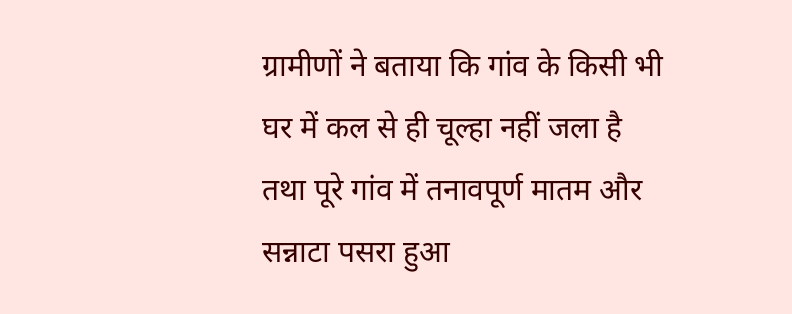ग्रामीणों ने बताया कि गांव के किसी भी घर में कल से ही चूल्हा नहीं जला है तथा पूरे गांव में तनावपूर्ण मातम और सन्नाटा पसरा हुआ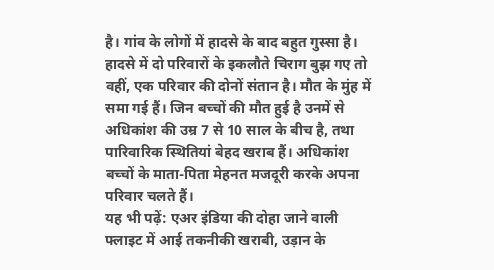है। गांव के लोगों में हादसे के बाद बहुत गुस्सा है। हादसे में दो परिवारों के इकलौते चिराग बुझ गए तो वहीं, एक परिवार की दोनों संतान है। मौत के मुंह में समा गई हैं। जिन बच्चों की मौत हुई है उनमें से अधिकांश की उम्र 7 से 10 साल के बीच है, तथा पारिवारिक स्थितियां बेहद खराब हैं। अधिकांश बच्चों के माता-पिता मेहनत मजदूरी करके अपना परिवार चलते हैं।
यह भी पढ़ें: एअर इंडिया की दोहा जाने वाली फ्लाइट में आई तकनीकी खराबी, उड़ान के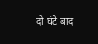दो घंटे बाद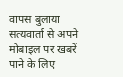वापस बुलाया
सत्यवार्ता से अपने मोबाइल पर खबरें पाने के लिए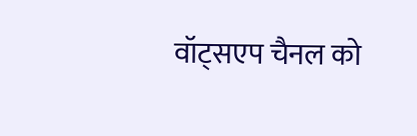वॉट्सएप चैनल को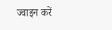ज्वाइन करें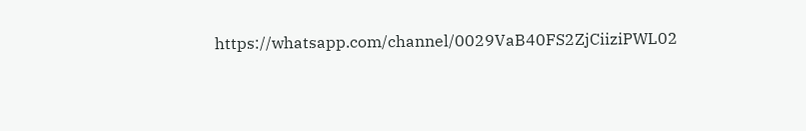https://whatsapp.com/channel/0029VaB40FS2ZjCiiziPWL02